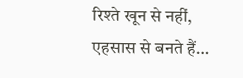रिश्ते खून से नहीं, एहसास से बनते हैं…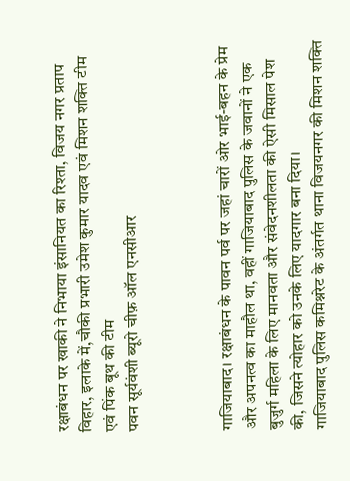रक्षाबंधन पर खाकी ने निभाया इंसानियत का रिश्ता, विजय नगर प्रताप विहार, इलाके में,चौकी प्रभारी उमेश कुमार यादव एवं मिशन शक्ति टीम एवं पिंक बूथ की टीम
पवन सूर्यवंशी ब्यूरो चीफ़ ऑल एनसीआर



गाजियाबाद। रक्षाबंधन के पावन पर्व पर जहां चारों ओर भाई-बहन के प्रेम और अपनत्व का माहौल था, वहीं गाजियाबाद पुलिस के जवानों ने एक बुजुर्ग महिला के लिए मानवता और संवेदनशीलता की ऐसी मिसाल पेश की, जिसने त्योहार को उनके लिए यादगार बना दिया।
गाजियाबाद पुलिस कमिश्नरेट के अंतर्गत थाना विजयनगर की मिशन शक्ति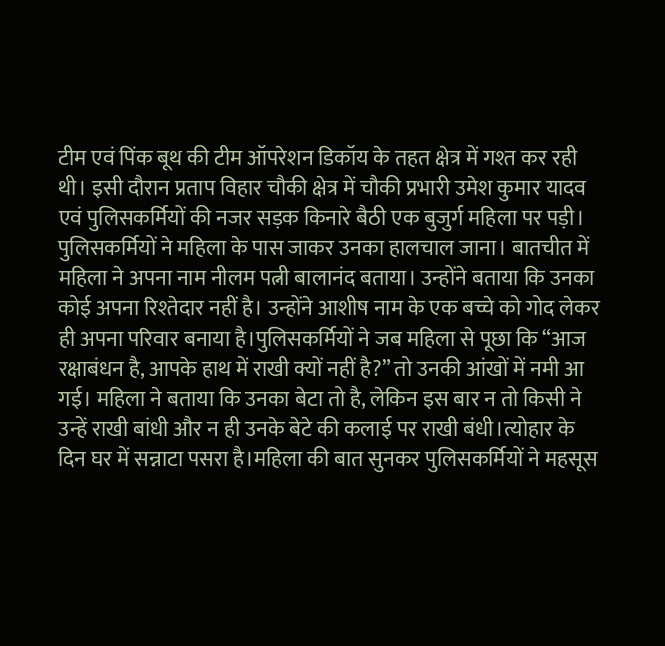टीम एवं पिंक बूथ की टीम ऑपरेशन डिकॉय के तहत क्षेत्र में गश्त कर रही थी। इसी दौरान प्रताप विहार चौकी क्षेत्र में चौकी प्रभारी उमेश कुमार यादव एवं पुलिसकर्मियों की नजर सड़क किनारे बैठी एक बुजुर्ग महिला पर पड़ी।
पुलिसकर्मियों ने महिला के पास जाकर उनका हालचाल जाना। बातचीत में महिला ने अपना नाम नीलम पत्नी बालानंद बताया। उन्होंने बताया कि उनका कोई अपना रिश्तेदार नहीं है। उन्होंने आशीष नाम के एक बच्चे को गोद लेकर ही अपना परिवार बनाया है।पुलिसकर्मियों ने जब महिला से पूछा कि “आज रक्षाबंधन है, आपके हाथ में राखी क्यों नहीं है?” तो उनकी आंखों में नमी आ गई। महिला ने बताया कि उनका बेटा तो है, लेकिन इस बार न तो किसी ने उन्हें राखी बांधी और न ही उनके बेटे की कलाई पर राखी बंधी।त्योहार के दिन घर में सन्नाटा पसरा है।महिला की बात सुनकर पुलिसकर्मियों ने महसूस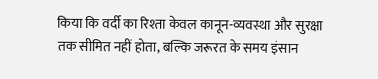किया कि वर्दी का रिश्ता केवल कानून-व्यवस्था और सुरक्षा तक सीमित नहीं होता, बल्कि जरूरत के समय इंसान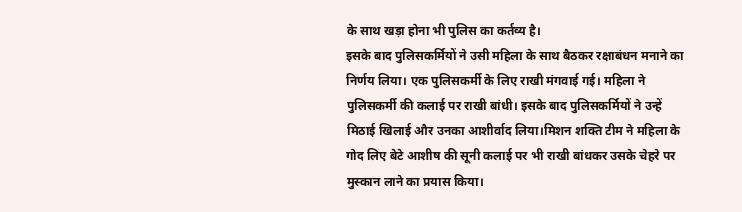के साथ खड़ा होना भी पुलिस का कर्तव्य है।
इसके बाद पुलिसकर्मियों ने उसी महिला के साथ बैठकर रक्षाबंधन मनाने का निर्णय लिया। एक पुलिसकर्मी के लिए राखी मंगवाई गई। महिला ने पुलिसकर्मी की कलाई पर राखी बांधी। इसके बाद पुलिसकर्मियों ने उन्हें मिठाई खिलाई और उनका आशीर्वाद लिया।मिशन शक्ति टीम ने महिला के गोद लिए बेटे आशीष की सूनी कलाई पर भी राखी बांधकर उसके चेहरे पर मुस्कान लाने का प्रयास किया।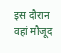इस दौरान वहां मौजूद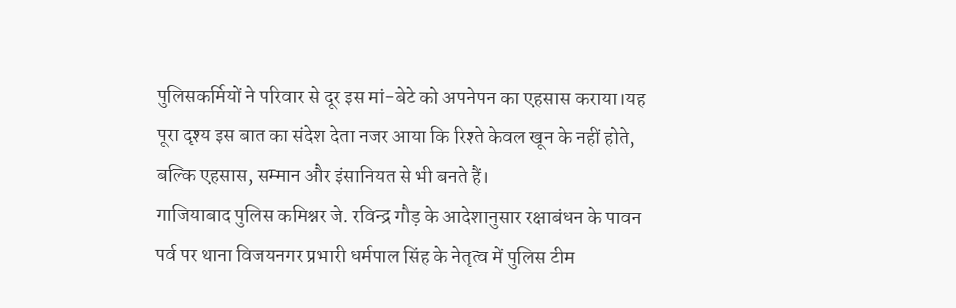पुलिसकर्मियों ने परिवार से दूर इस मां-बेटे को अपनेपन का एहसास कराया।यह पूरा दृश्य इस बात का संदेश देता नजर आया कि रिश्ते केवल खून के नहीं होते, बल्कि एहसास, सम्मान और इंसानियत से भी बनते हैं।
गाजियाबाद पुलिस कमिश्नर जे. रविन्द्र गौड़ के आदेशानुसार रक्षाबंधन के पावन पर्व पर थाना विजयनगर प्रभारी धर्मपाल सिंह के नेतृत्व में पुलिस टीम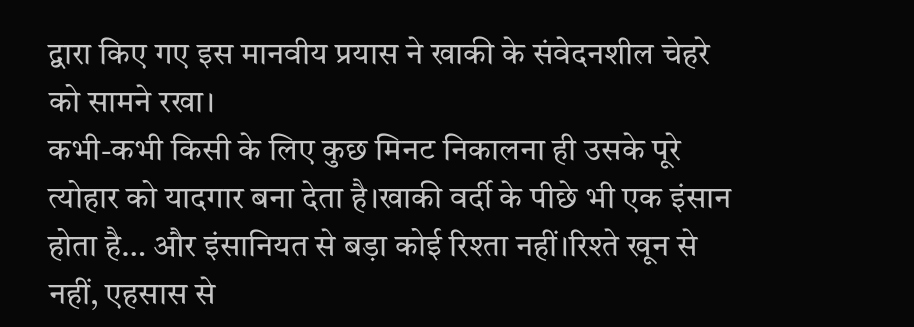द्वारा किए गए इस मानवीय प्रयास ने खाकी के संवेदनशील चेहरे को सामने रखा।
कभी-कभी किसी के लिए कुछ मिनट निकालना ही उसके पूरे त्योहार को यादगार बना देता है।खाकी वर्दी के पीछे भी एक इंसान होता है… और इंसानियत से बड़ा कोई रिश्ता नहीं।रिश्ते खून से नहीं, एहसास से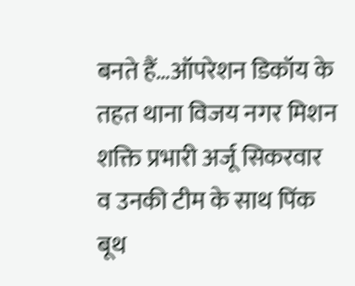बनते हैं…ऑपरेशन डिकॉय के तहत थाना विजय नगर मिशन शक्ति प्रभारी अर्जू सिकरवार व उनकी टीम के साथ पिंक बूथ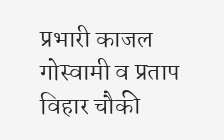प्रभारी काजल गोस्वामी व प्रताप विहार चौकी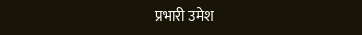प्रभारी उमेश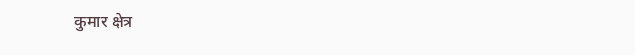कुमार क्षेत्र